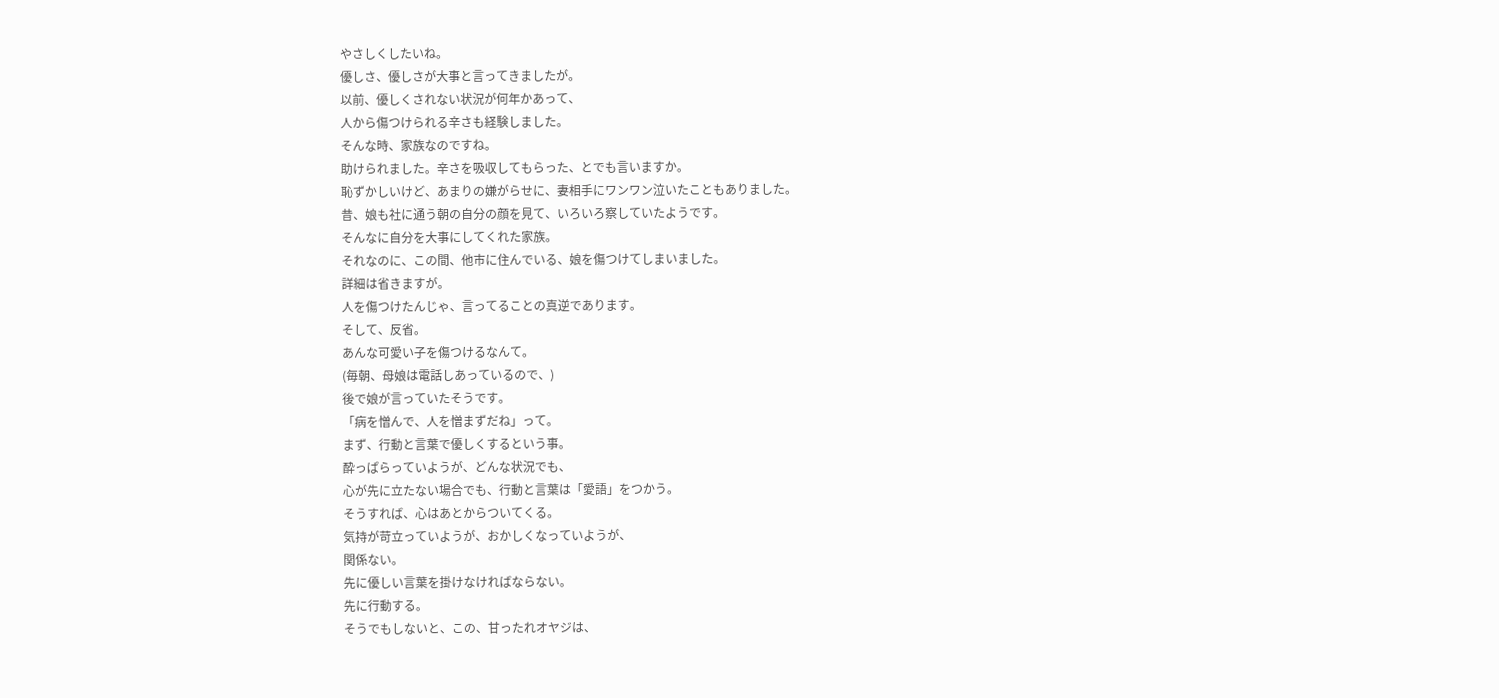やさしくしたいね。
優しさ、優しさが大事と言ってきましたが。
以前、優しくされない状況が何年かあって、
人から傷つけられる辛さも経験しました。
そんな時、家族なのですね。
助けられました。辛さを吸収してもらった、とでも言いますか。
恥ずかしいけど、あまりの嫌がらせに、妻相手にワンワン泣いたこともありました。
昔、娘も社に通う朝の自分の顔を見て、いろいろ察していたようです。
そんなに自分を大事にしてくれた家族。
それなのに、この間、他市に住んでいる、娘を傷つけてしまいました。
詳細は省きますが。
人を傷つけたんじゃ、言ってることの真逆であります。
そして、反省。
あんな可愛い子を傷つけるなんて。
(毎朝、母娘は電話しあっているので、)
後で娘が言っていたそうです。
「病を憎んで、人を憎まずだね」って。
まず、行動と言葉で優しくするという事。
酔っぱらっていようが、どんな状況でも、
心が先に立たない場合でも、行動と言葉は「愛語」をつかう。
そうすれば、心はあとからついてくる。
気持が苛立っていようが、おかしくなっていようが、
関係ない。
先に優しい言葉を掛けなければならない。
先に行動する。
そうでもしないと、この、甘ったれオヤジは、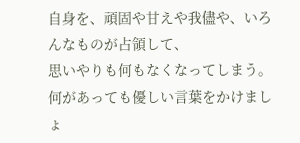自身を、頑固や甘えや我儘や、いろんなものが占領して、
思いやりも何もなくなってしまう。
何があっても優しい言葉をかけましょ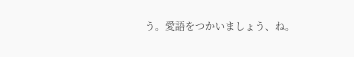う。愛語をつかいましょう、ね。